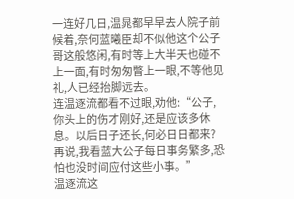一连好几日,温晁都早早去人院子前候着,奈何蓝曦臣却不似他这个公子哥这般悠闲,有时等上大半天也碰不上一面,有时匆匆瞥上一眼,不等他见礼,人已经抬脚远去。
连温逐流都看不过眼,劝他:“公子,你头上的伤才刚好,还是应该多休息。以后日子还长,何必日日都来?再说,我看蓝大公子每日事务繁多,恐怕也没时间应付这些小事。”
温逐流这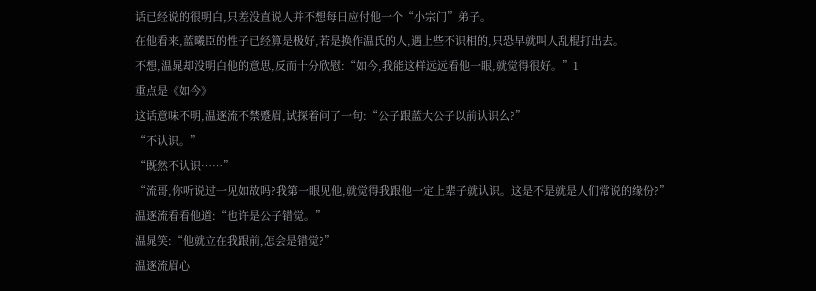话已经说的很明白,只差没直说人并不想每日应付他一个“小宗门”弟子。
在他看来,蓝曦臣的性子已经算是极好,若是换作温氏的人,遇上些不识相的,只恐早就叫人乱棍打出去。
不想,温晁却没明白他的意思,反而十分欣慰:“如今,我能这样远远看他一眼,就觉得很好。”1
重点是《如今》
这话意味不明,温逐流不禁蹙眉,试探着问了一句:“公子跟蓝大公子以前认识么?”
“不认识。”
“既然不认识……”
“流哥,你听说过一见如故吗?我第一眼见他,就觉得我跟他一定上辈子就认识。这是不是就是人们常说的缘份?”
温逐流看看他道:“也许是公子错觉。”
温晁笑:“他就立在我跟前,怎会是错觉?”
温逐流眉心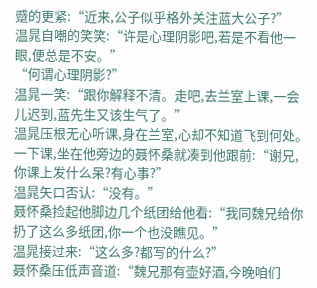蹙的更紧:“近来,公子似乎格外关注蓝大公子?”
温晁自嘲的笑笑:“许是心理阴影吧,若是不看他一眼,便总是不安。”
“何谓心理阴影?”
温晁一笑:“跟你解释不清。走吧,去兰室上课,一会儿迟到,蓝先生又该生气了。”
温晁压根无心听课,身在兰室,心却不知道飞到何处。
一下课,坐在他旁边的聂怀桑就凑到他跟前:“谢兄,你课上发什么呆?有心事?”
温晁矢口否认:“没有。”
聂怀桑捡起他脚边几个纸团给他看:“我同魏兄给你扔了这么多纸团,你一个也没瞧见。”
温晁接过来:“这么多?都写的什么?”
聂怀桑压低声音道:“魏兄那有壶好酒,今晚咱们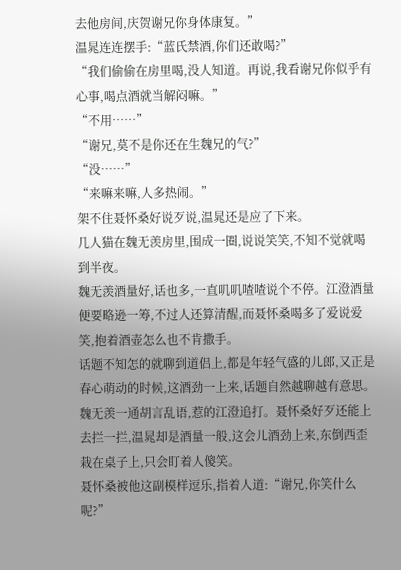去他房间,庆贺谢兄你身体康复。”
温晁连连摆手:“蓝氏禁酒,你们还敢喝?”
“我们偷偷在房里喝,没人知道。再说,我看谢兄你似乎有心事,喝点酒就当解闷嘛。”
“不用……”
“谢兄,莫不是你还在生魏兄的气?”
“没……”
“来嘛来嘛,人多热闹。”
架不住聂怀桑好说歹说,温晁还是应了下来。
几人猫在魏无羡房里,围成一圈,说说笑笑,不知不觉就喝到半夜。
魏无羡酒量好,话也多,一直叽叽喳喳说个不停。江澄酒量便要略逊一筹,不过人还算清醒,而聂怀桑喝多了爱说爱笑,抱着酒壶怎么也不肯撒手。
话题不知怎的就聊到道侣上,都是年轻气盛的儿郎,又正是春心萌动的时候,这酒劲一上来,话题自然越聊越有意思。
魏无羡一通胡言乱语,惹的江澄追打。聂怀桑好歹还能上去拦一拦,温晁却是酒量一般,这会儿酒劲上来,东倒西歪栽在桌子上,只会盯着人傻笑。
聂怀桑被他这副模样逗乐,指着人道:“谢兄,你笑什么呢?”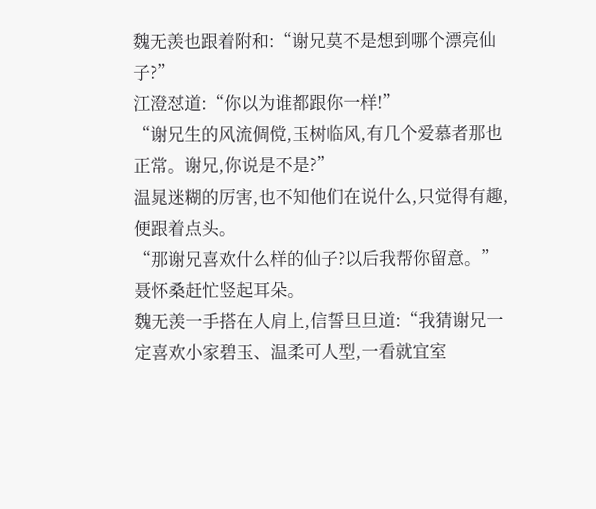魏无羡也跟着附和:“谢兄莫不是想到哪个漂亮仙子?”
江澄怼道:“你以为谁都跟你一样!”
“谢兄生的风流倜傥,玉树临风,有几个爱慕者那也正常。谢兄,你说是不是?”
温晁迷糊的厉害,也不知他们在说什么,只觉得有趣,便跟着点头。
“那谢兄喜欢什么样的仙子?以后我帮你留意。”
聂怀桑赶忙竖起耳朵。
魏无羡一手搭在人肩上,信誓旦旦道:“我猜谢兄一定喜欢小家碧玉、温柔可人型,一看就宜室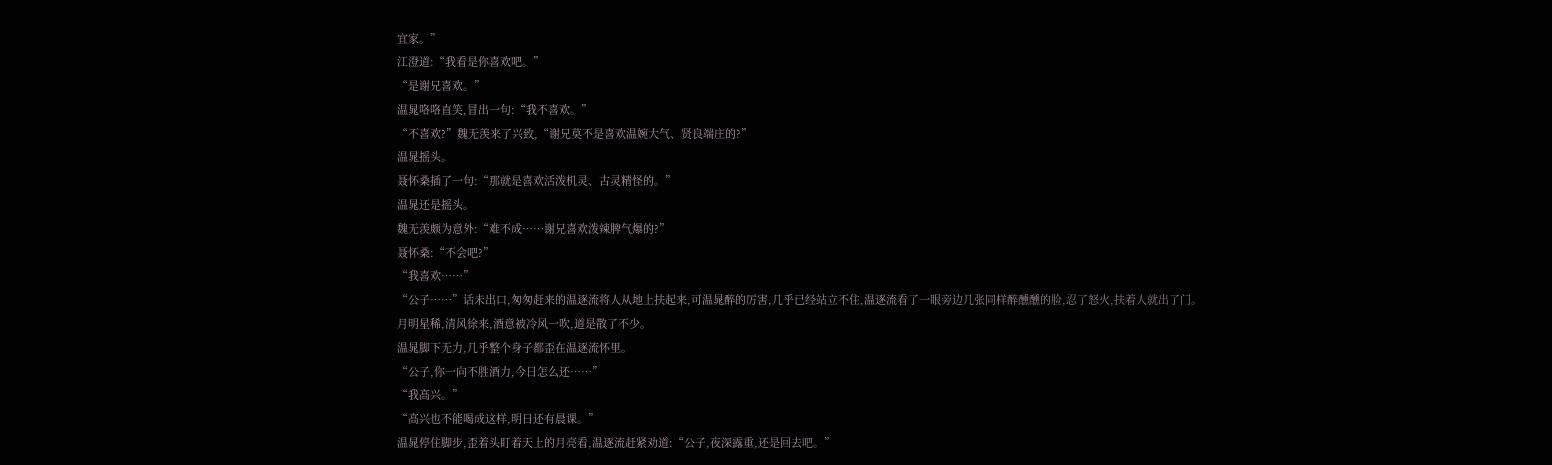宜家。”
江澄道:“我看是你喜欢吧。”
“是谢兄喜欢。”
温晁咯咯直笑,冒出一句:“我不喜欢。”
“不喜欢?”魏无羡来了兴致,“谢兄莫不是喜欢温婉大气、贤良端庄的?”
温晁摇头。
聂怀桑插了一句:“那就是喜欢活泼机灵、古灵精怪的。”
温晁还是摇头。
魏无羡颇为意外:“难不成……谢兄喜欢泼辣脾气爆的?”
聂怀桑:“不会吧?”
“我喜欢……”
“公子……”话未出口,匆匆赶来的温逐流将人从地上扶起来,可温晁醉的厉害,几乎已经站立不住,温逐流看了一眼旁边几张同样醉醺醺的脸,忍了怒火,扶着人就出了门。
月明星稀,清风徐来,酒意被冷风一吹,道是散了不少。
温晁脚下无力,几乎整个身子都歪在温逐流怀里。
“公子,你一向不胜酒力,今日怎么还……”
“我高兴。”
“高兴也不能喝成这样,明日还有晨课。”
温晁停住脚步,歪着头盯着天上的月亮看,温逐流赶紧劝道:“公子,夜深露重,还是回去吧。”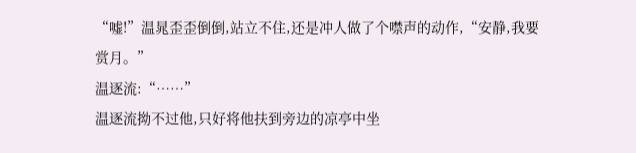“嘘!”温晁歪歪倒倒,站立不住,还是冲人做了个噤声的动作,“安静,我要赏月。”
温逐流:“……”
温逐流拗不过他,只好将他扶到旁边的凉亭中坐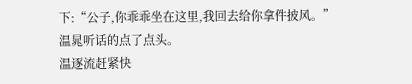下:“公子,你乖乖坐在这里,我回去给你拿件披风。”
温晁听话的点了点头。
温逐流赶紧快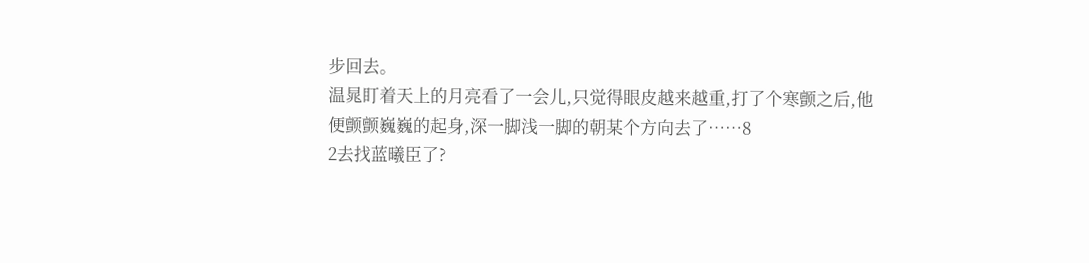步回去。
温晁盯着天上的月亮看了一会儿,只觉得眼皮越来越重,打了个寒颤之后,他便颤颤巍巍的起身,深一脚浅一脚的朝某个方向去了……8
2去找蓝曦臣了?